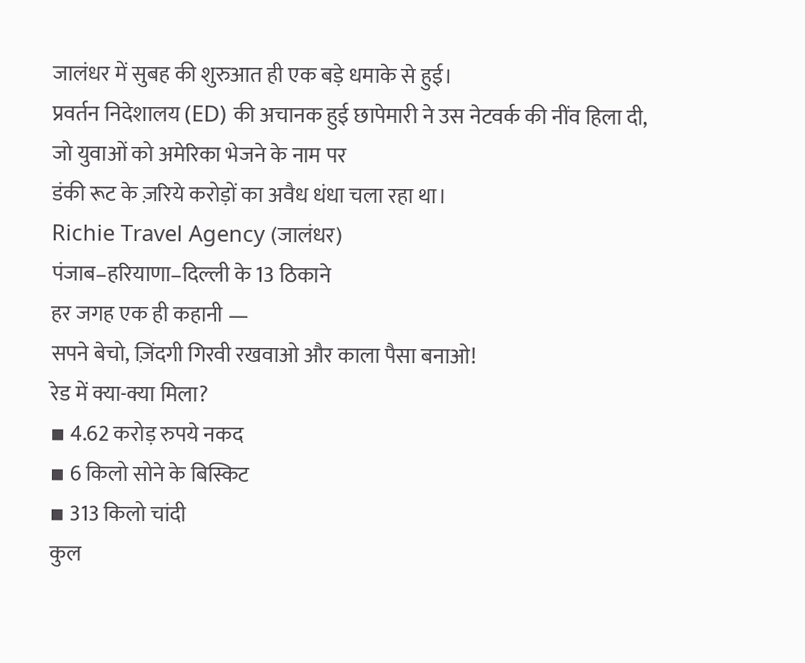जालंधर में सुबह की शुरुआत ही एक बड़े धमाके से हुई।
प्रवर्तन निदेशालय (ED) की अचानक हुई छापेमारी ने उस नेटवर्क की नींव हिला दी,
जो युवाओं को अमेरिका भेजने के नाम पर
डंकी रूट के ज़रिये करोड़ों का अवैध धंधा चला रहा था।
Richie Travel Agency (जालंधर)
पंजाब–हरियाणा–दिल्ली के 13 ठिकाने
हर जगह एक ही कहानी —
सपने बेचो, ज़िंदगी गिरवी रखवाओ और काला पैसा बनाओ!
रेड में क्या-क्या मिला?
▪ 4.62 करोड़ रुपये नकद
▪ 6 किलो सोने के बिस्किट
▪ 313 किलो चांदी
कुल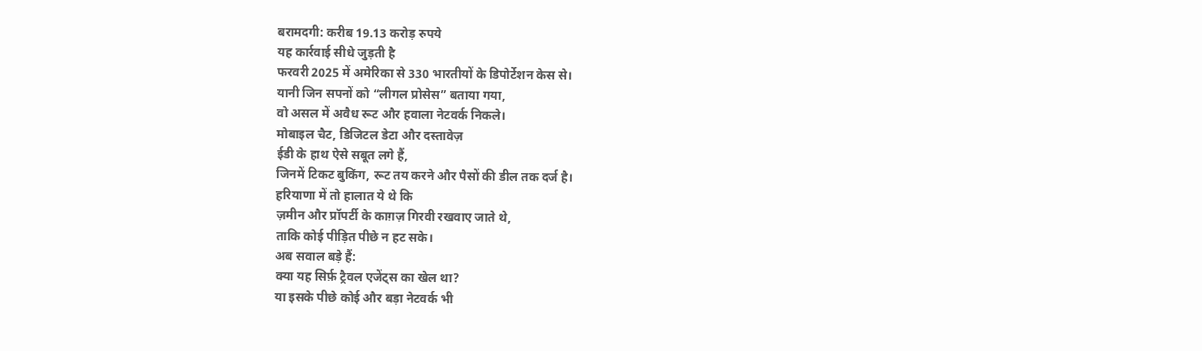बरामदगी: करीब 19.13 करोड़ रुपये
यह कार्रवाई सीधे जुड़ती है
फरवरी 2025 में अमेरिका से 330 भारतीयों के डिपोर्टेशन केस से।
यानी जिन सपनों को “लीगल प्रोसेस” बताया गया,
वो असल में अवैध रूट और हवाला नेटवर्क निकले।
मोबाइल चैट, डिजिटल डेटा और दस्तावेज़
ईडी के हाथ ऐसे सबूत लगे हैं,
जिनमें टिकट बुकिंग, रूट तय करने और पैसों की डील तक दर्ज है।
हरियाणा में तो हालात ये थे कि
ज़मीन और प्रॉपर्टी के काग़ज़ गिरवी रखवाए जाते थे,
ताकि कोई पीड़ित पीछे न हट सके।
अब सवाल बड़े हैं:
क्या यह सिर्फ़ ट्रैवल एजेंट्स का खेल था?
या इसके पीछे कोई और बड़ा नेटवर्क भी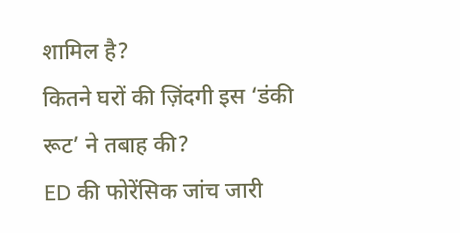शामिल है?
कितने घरों की ज़िंदगी इस ‘डंकी रूट’ ने तबाह की?
ED की फोरेंसिक जांच जारी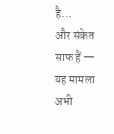है…
और संकेत साफ हैं —
यह मामला अभी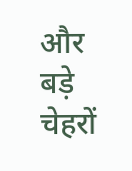और बड़े चेहरों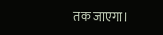तक जाएगा।